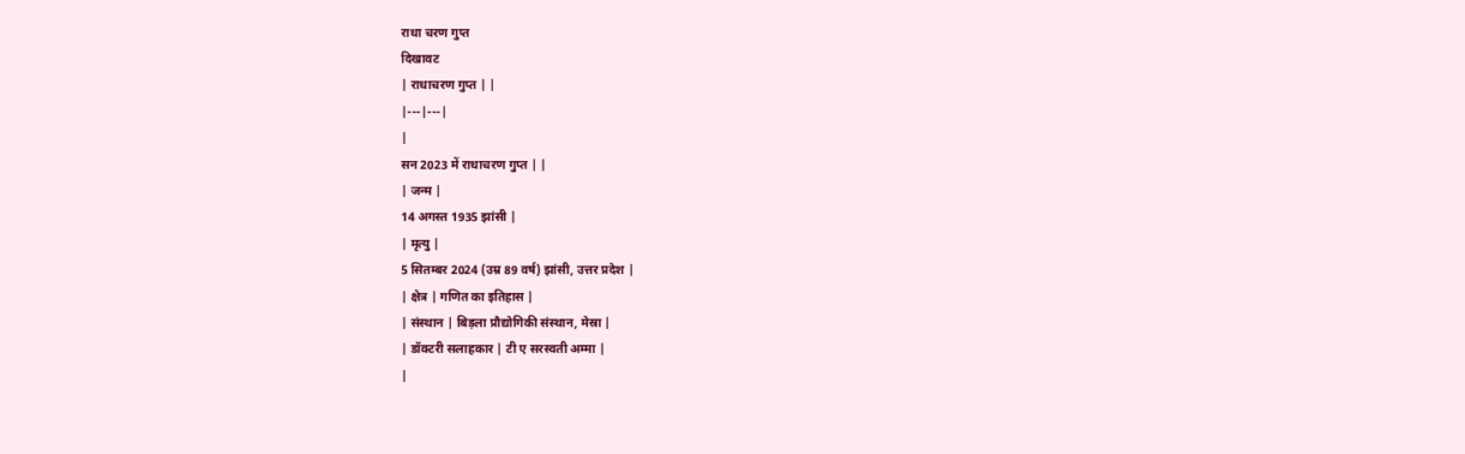राधा चरण गुप्त
दिखावट
| राधाचरण गुप्त | |
|---|---|
|
सन 2023 में राधाचरण गुप्त | |
| जन्म |
14 अगस्त 1935 झांसी |
| मृत्यु |
5 सितम्बर 2024 (उम्र 89 वर्ष) झांसी, उत्तर प्रदेश |
| क्षेत्र | गणित का इतिहास |
| संस्थान | बिड़ला प्रौद्योगिकी संस्थान, मेस्रा |
| डॉक्टरी सलाहकार | टी ए सरस्वती अम्मा |
|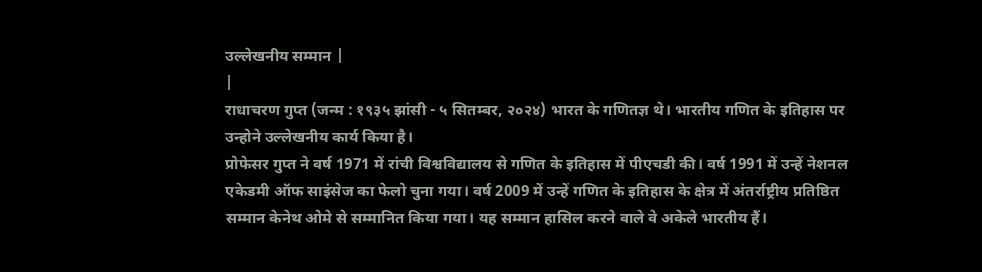उल्लेखनीय सम्मान |
|
राधाचरण गुप्त (जन्म : १९३५ झांसी - ५ सितम्बर, २०२४) भारत के गणितज्ञ थे। भारतीय गणित के इतिहास पर उन्होने उल्लेखनीय कार्य किया है।
प्रोफेसर गुप्त ने वर्ष 1971 में रांची विश्वविद्यालय से गणित के इतिहास में पीएचडी की। वर्ष 1991 में उन्हें नेशनल एकेडमी ऑफ साइंसेज का फेलो चुना गया। वर्ष 2009 में उन्हें गणित के इतिहास के क्षेत्र में अंतर्राष्ट्रीय प्रतिष्ठित सम्मान केनेथ ओमे से सम्मानित किया गया। यह सम्मान हासिल करने वाले वे अकेले भारतीय हैं।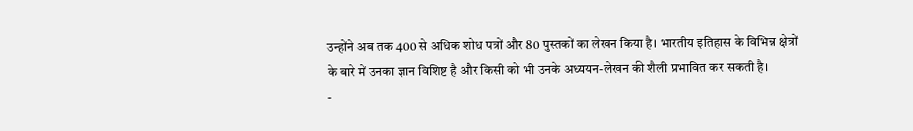उन्होंने अब तक 400 से अधिक शोध पत्रों और 80 पुस्तकों का लेखन किया है। भारतीय इतिहास के विभिन्न क्षेत्रों के बारे में उनका ज्ञान विशिष्ट है और किसी को भी उनके अध्ययन-लेखन की शैली प्रभावित कर सकती है।
-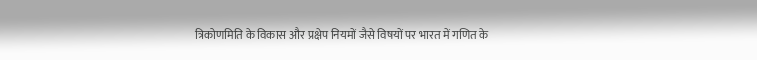त्रिकोणमिति के विकास और प्रक्षेप नियमों जैसे विषयों पर भारत में गणित के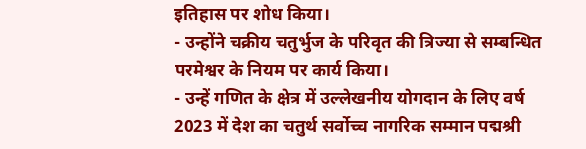इतिहास पर शोध किया।
- उन्होंने चक्रीय चतुर्भुज के परिवृत की त्रिज्या से सम्बन्धित परमेश्वर के नियम पर कार्य किया।
- उन्हें गणित के क्षेत्र में उल्लेखनीय योगदान के लिए वर्ष 2023 में देश का चतुर्थ सर्वोच्च नागरिक सम्मान पद्मश्री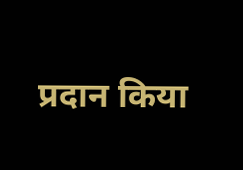प्रदान किया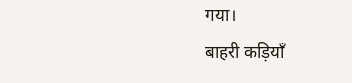गया।
बाहरी कड़ियाँ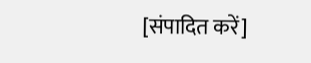[संपादित करें]